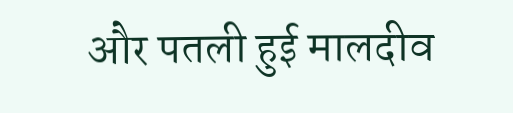और पतली हुई मालदीव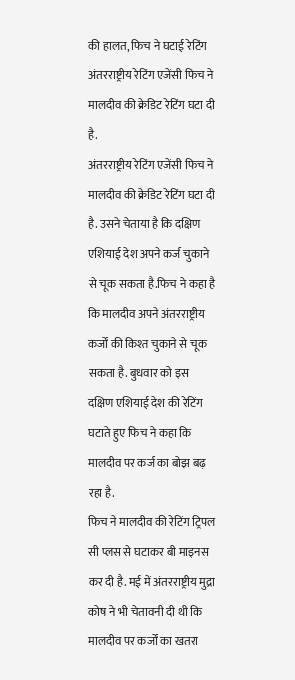की हालत, फिच ने घटाई रेटिंग
अंतरराष्ट्रीय रेटिंग एजेंसी फिच ने मालदीव की क्रेडिट रेटिंग घटा दी है.
अंतरराष्ट्रीय रेटिंग एजेंसी फिच ने मालदीव की क्रेडिट रेटिंग घटा दी है. उसने चेताया है कि दक्षिण एशियाई देश अपने कर्ज चुकाने से चूक सकता है.फिच ने कहा है कि मालदीव अपने अंतरराष्ट्रीय कर्जों की किश्त चुकाने से चूक सकता है. बुधवार को इस दक्षिण एशियाई देश की रेटिंग घटाते हुए फिच ने कहा कि मालदीव पर कर्ज का बोझ बढ़ रहा है.
फिच ने मालदीव की रेटिंग ट्रिपल सी प्लस से घटाकर बी माइनस कर दी है. मई में अंतरराष्ट्रीय मुद्रा कोष ने भी चेतावनी दी थी कि मालदीव पर कर्जों का खतरा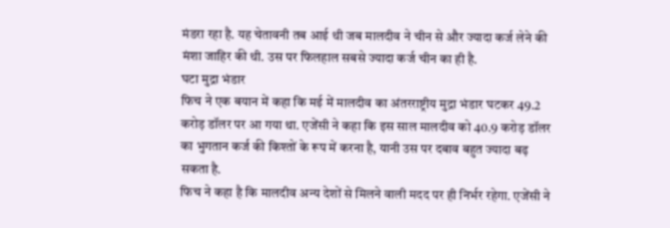मंडरा रहा है. यह चेतावनी तब आई थी जब मालदीव ने चीन से और ज्यादा कर्ज लेने की मंशा जाहिर की थी. उस पर फिलहाल सबसे ज्यादा कर्ज चीन का ही है.
घटा मुद्रा भंडार
फिच ने एक बयान में कहा कि मई में मालदीव का अंतरराष्ट्रीय मुद्रा भंडार घटकर 49.2 करोड़ डॉलर पर आ गया था. एजेंसी ने कहा कि इस साल मालदीव को 40.9 करोड़ डॉलर का भुगतान कर्ज की किश्तों के रूप में करना है, यानी उस पर दबाव बहुत ज्यादा बढ़ सकता है.
फिच ने कहा है कि मालदीव अन्य देशों से मिलने वाली मदद पर ही निर्भर रहेगा. एजेंसी ने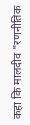कहा कि मालदीव "रणनीतिक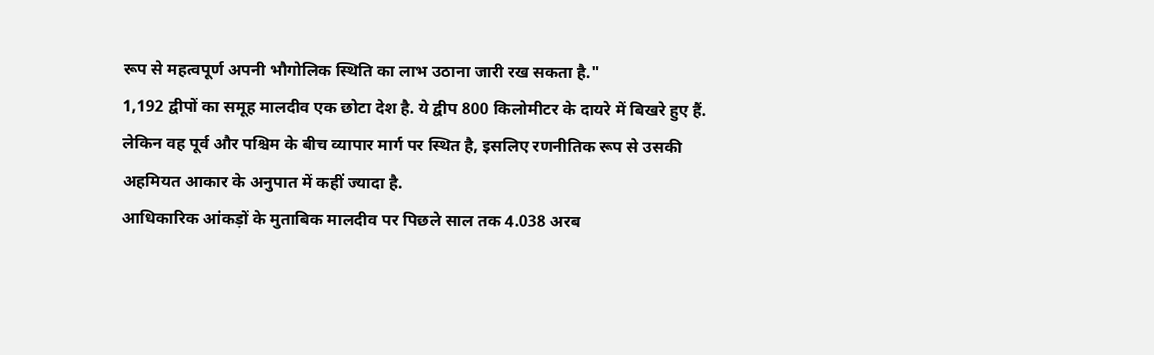रूप से महत्वपूर्ण अपनी भौगोलिक स्थिति का लाभ उठाना जारी रख सकता है."
1,192 द्वीपों का समूह मालदीव एक छोटा देश है. ये द्वीप 800 किलोमीटर के दायरे में बिखरे हुए हैं. लेकिन वह पूर्व और पश्चिम के बीच व्यापार मार्ग पर स्थित है, इसलिए रणनीतिक रूप से उसकी अहमियत आकार के अनुपात में कहीं ज्यादा है.
आधिकारिक आंकड़ों के मुताबिक मालदीव पर पिछले साल तक 4.038 अरब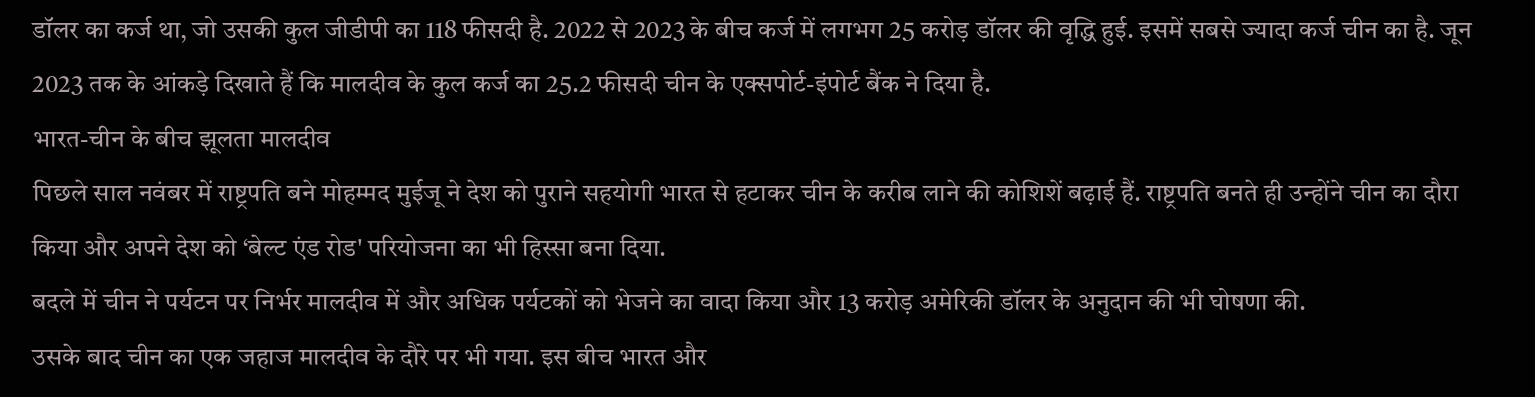डॉलर का कर्ज था, जो उसकी कुल जीडीपी का 118 फीसदी है. 2022 से 2023 के बीच कर्ज में लगभग 25 करोड़ डॉलर की वृद्धि हुई. इसमें सबसे ज्यादा कर्ज चीन का है. जून 2023 तक के आंकड़े दिखाते हैं कि मालदीव के कुल कर्ज का 25.2 फीसदी चीन के एक्सपोर्ट-इंपोर्ट बैंक ने दिया है.
भारत-चीन के बीच झूलता मालदीव
पिछले साल नवंबर में राष्ट्रपति बने मोहम्मद मुईजू ने देश को पुराने सहयोगी भारत से हटाकर चीन के करीब लाने की कोशिशें बढ़ाई हैं. राष्ट्रपति बनते ही उन्होंने चीन का दौरा किया और अपने देश को ‘बेल्ट एंड रोड' परियोजना का भी हिस्सा बना दिया.
बदले में चीन ने पर्यटन पर निर्भर मालदीव में और अधिक पर्यटकों को भेजने का वादा किया और 13 करोड़ अमेरिकी डॉलर के अनुदान की भी घोषणा की.
उसके बाद चीन का एक जहाज मालदीव के दौरे पर भी गया. इस बीच भारत और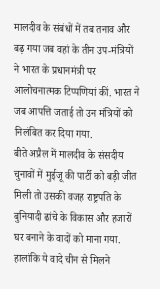मालदीव के संबंधों में तब तनाव और बढ़ गया जब वहां के तीन उप-मंत्रियों ने भारत के प्रधानमंत्री पर आलोचनात्मक टिप्पणियां कीं. भारत ने जब आपत्ति जताई तो उन मंत्रियों को निलंबित कर दिया गया.
बीते अप्रैल में मालदीव के संसदीय चुनावों में मुईजू की पार्टी को बड़ी जीत मिली तो उसकी वजह राष्ट्रपति के बुनियादी ढांचे के विकास और हजारों घर बनाने के वादों को माना गया. हालांकि ये वादे चीन से मिलने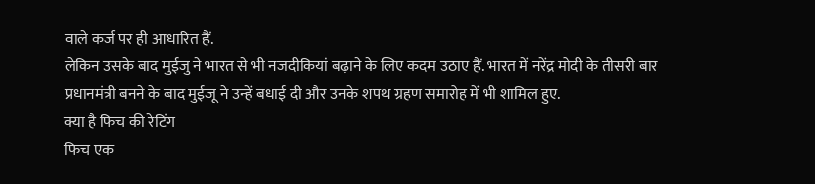वाले कर्ज पर ही आधारित हैं.
लेकिन उसके बाद मुईजु ने भारत से भी नजदीकियां बढ़ाने के लिए कदम उठाए हैं. भारत में नरेंद्र मोदी के तीसरी बार प्रधानमंत्री बनने के बाद मुईजू ने उन्हें बधाई दी और उनके शपथ ग्रहण समारोह में भी शामिल हुए.
क्या है फिच की रेटिंग
फिच एक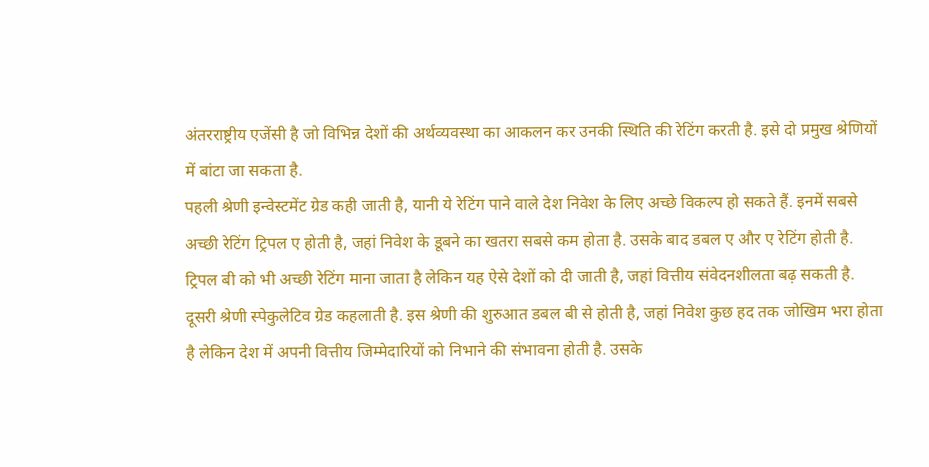अंतरराष्ट्रीय एजेंसी है जो विभिन्न देशों की अर्थव्यवस्था का आकलन कर उनकी स्थिति की रेटिंग करती है. इसे दो प्रमुख श्रेणियों में बांटा जा सकता है.
पहली श्रेणी इन्वेस्टमेंट ग्रेड कही जाती है, यानी ये रेटिंग पाने वाले देश निवेश के लिए अच्छे विकल्प हो सकते हैं. इनमें सबसे अच्छी रेटिंग ट्रिपल ए होती है, जहां निवेश के डूबने का खतरा सबसे कम होता है. उसके बाद डबल ए और ए रेटिंग होती है. ट्रिपल बी को भी अच्छी रेटिंग माना जाता है लेकिन यह ऐसे देशों को दी जाती है, जहां वित्तीय संवेदनशीलता बढ़ सकती है.
दूसरी श्रेणी स्पेकुलेटिव ग्रेड कहलाती है. इस श्रेणी की शुरुआत डबल बी से होती है, जहां निवेश कुछ हद तक जोखिम भरा होता है लेकिन देश में अपनी वित्तीय जिम्मेदारियों को निभाने की संभावना होती है. उसके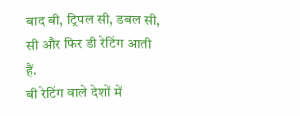बाद बी, ट्रिपल सी, डबल सी, सी और फिर डी रेटिंग आती हैं.
बी रेटिंग वाले देशों में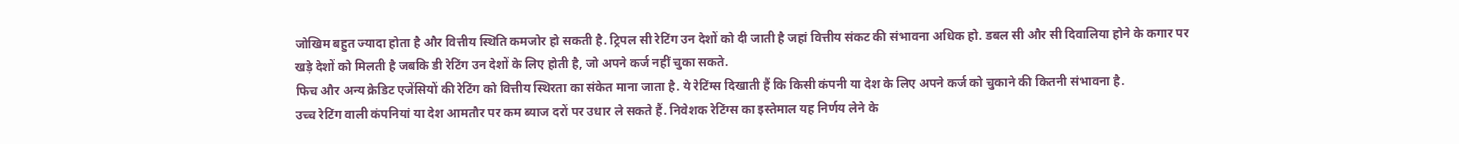जोखिम बहुत ज्यादा होता है और वित्तीय स्थिति कमजोर हो सकती है. ट्रिपल सी रेटिंग उन देशों को दी जाती है जहां वित्तीय संकट की संभावना अधिक हो. डबल सी और सी दिवालिया होने के कगार पर खड़े देशों को मिलती है जबकि डी रेटिंग उन देशों के लिए होती है, जो अपने कर्ज नहीं चुका सकते.
फिच और अन्य क्रेडिट एजेंसियों की रेटिंग को वित्तीय स्थिरता का संकेत माना जाता है. ये रेटिंग्स दिखाती हैं कि किसी कंपनी या देश के लिए अपने कर्ज को चुकाने की कितनी संभावना है.
उच्च रेटिंग वाली कंपनियां या देश आमतौर पर कम ब्याज दरों पर उधार ले सकते हैं. निवेशक रेटिंग्स का इस्तेमाल यह निर्णय लेने के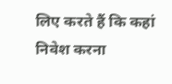लिए करते हैं कि कहां निवेश करना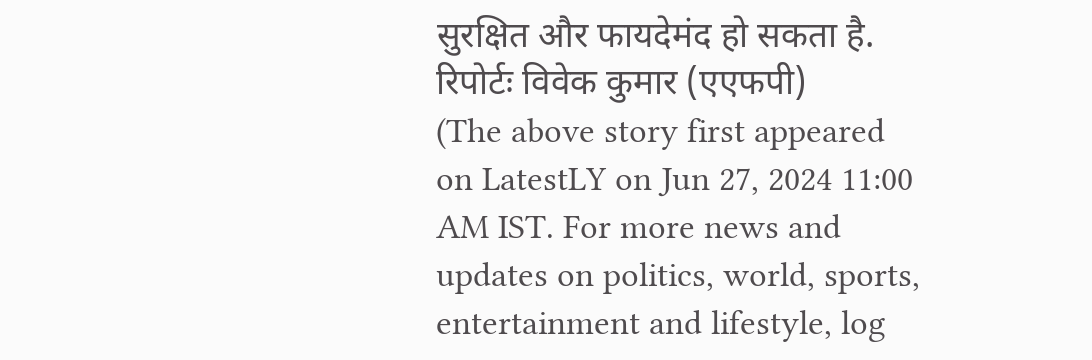सुरक्षित और फायदेमंद हो सकता है.
रिपोर्टः विवेक कुमार (एएफपी)
(The above story first appeared on LatestLY on Jun 27, 2024 11:00 AM IST. For more news and updates on politics, world, sports, entertainment and lifestyle, log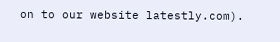on to our website latestly.com).